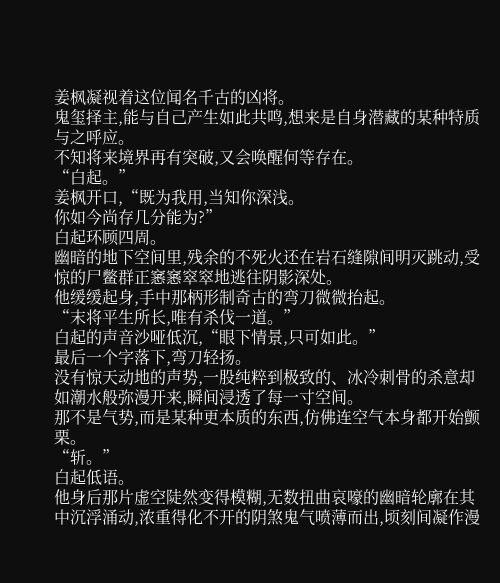姜枫凝视着这位闻名千古的凶将。
鬼玺择主,能与自己产生如此共鸣,想来是自身潜藏的某种特质与之呼应。
不知将来境界再有突破,又会唤醒何等存在。
“白起。”
姜枫开口,“既为我用,当知你深浅。
你如今尚存几分能为?”
白起环顾四周。
幽暗的地下空间里,残余的不死火还在岩石缝隙间明灭跳动,受惊的尸鳖群正窸窸窣窣地逃往阴影深处。
他缓缓起身,手中那柄形制奇古的弯刀微微抬起。
“末将平生所长,唯有杀伐一道。”
白起的声音沙哑低沉,“眼下情景,只可如此。”
最后一个字落下,弯刀轻扬。
没有惊天动地的声势,一股纯粹到极致的、冰冷刺骨的杀意却如潮水般弥漫开来,瞬间浸透了每一寸空间。
那不是气势,而是某种更本质的东西,仿佛连空气本身都开始颤栗。
“斩。”
白起低语。
他身后那片虚空陡然变得模糊,无数扭曲哀嚎的幽暗轮廓在其中沉浮涌动,浓重得化不开的阴煞鬼气喷薄而出,顷刻间凝作漫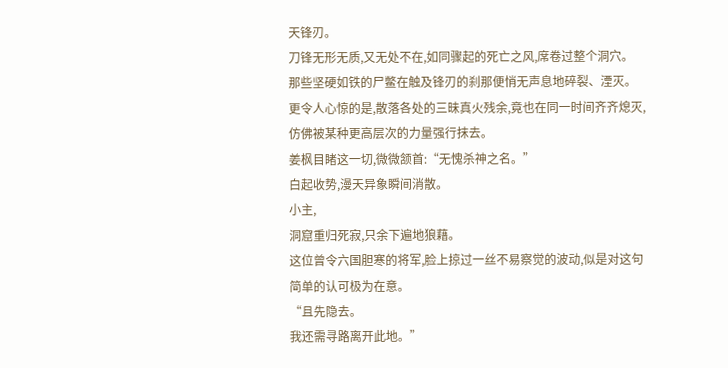天锋刃。
刀锋无形无质,又无处不在,如同骤起的死亡之风,席卷过整个洞穴。
那些坚硬如铁的尸鳖在触及锋刃的刹那便悄无声息地碎裂、湮灭。
更令人心惊的是,散落各处的三昧真火残余,竟也在同一时间齐齐熄灭,仿佛被某种更高层次的力量强行抹去。
姜枫目睹这一切,微微颔首:“无愧杀神之名。”
白起收势,漫天异象瞬间消散。
小主,
洞窟重归死寂,只余下遍地狼藉。
这位曾令六国胆寒的将军,脸上掠过一丝不易察觉的波动,似是对这句简单的认可极为在意。
“且先隐去。
我还需寻路离开此地。”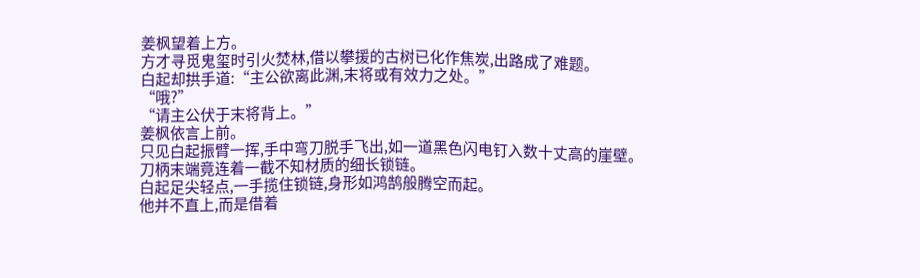姜枫望着上方。
方才寻觅鬼玺时引火焚林,借以攀援的古树已化作焦炭,出路成了难题。
白起却拱手道:“主公欲离此渊,末将或有效力之处。”
“哦?”
“请主公伏于末将背上。”
姜枫依言上前。
只见白起振臂一挥,手中弯刀脱手飞出,如一道黑色闪电钉入数十丈高的崖壁。
刀柄末端竟连着一截不知材质的细长锁链。
白起足尖轻点,一手揽住锁链,身形如鸿鹄般腾空而起。
他并不直上,而是借着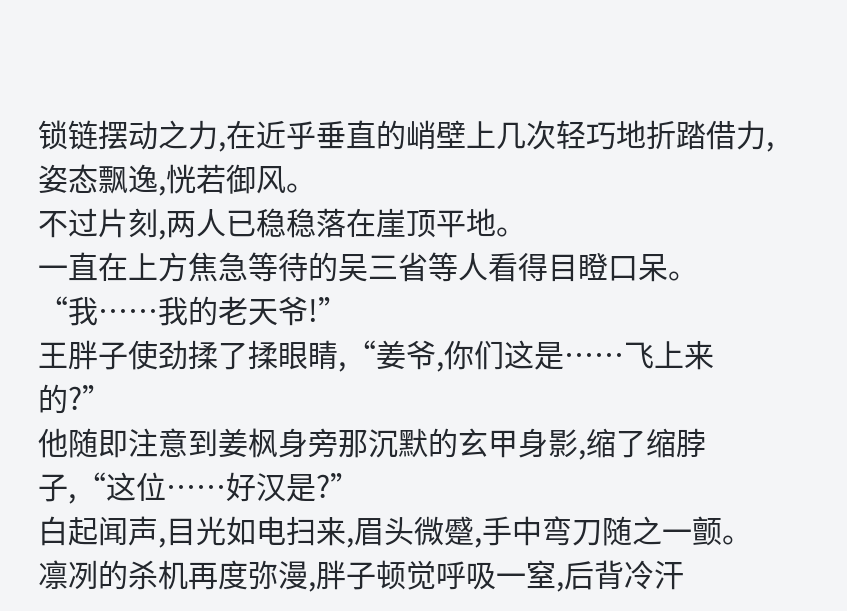锁链摆动之力,在近乎垂直的峭壁上几次轻巧地折踏借力,姿态飘逸,恍若御风。
不过片刻,两人已稳稳落在崖顶平地。
一直在上方焦急等待的吴三省等人看得目瞪口呆。
“我……我的老天爷!”
王胖子使劲揉了揉眼睛,“姜爷,你们这是……飞上来的?”
他随即注意到姜枫身旁那沉默的玄甲身影,缩了缩脖子,“这位……好汉是?”
白起闻声,目光如电扫来,眉头微蹙,手中弯刀随之一颤。
凛冽的杀机再度弥漫,胖子顿觉呼吸一窒,后背冷汗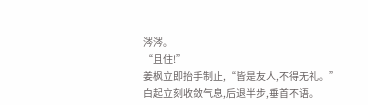涔涔。
“且住!”
姜枫立即抬手制止,“皆是友人,不得无礼。”
白起立刻收敛气息,后退半步,垂首不语。